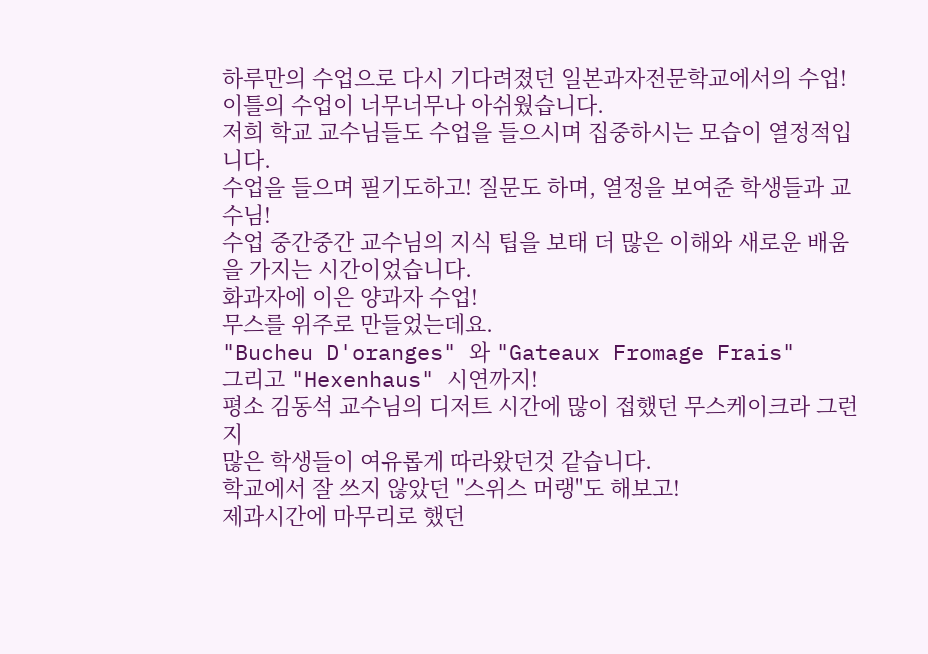하루만의 수업으로 다시 기다려졌던 일본과자전문학교에서의 수업!
이틀의 수업이 너무너무나 아쉬웠습니다.
저희 학교 교수님들도 수업을 들으시며 집중하시는 모습이 열정적입니다.
수업을 들으며 필기도하고! 질문도 하며, 열정을 보여준 학생들과 교수님!
수업 중간중간 교수님의 지식 팁을 보태 더 많은 이해와 새로운 배움을 가지는 시간이었습니다.
화과자에 이은 양과자 수업!
무스를 위주로 만들었는데요.
"Bucheu D'oranges" 와 "Gateaux Fromage Frais"
그리고 "Hexenhaus" 시연까지!
평소 김동석 교수님의 디저트 시간에 많이 접했던 무스케이크라 그런지
많은 학생들이 여유롭게 따라왔던것 같습니다.
학교에서 잘 쓰지 않았던 "스위스 머랭"도 해보고!
제과시간에 마무리로 했던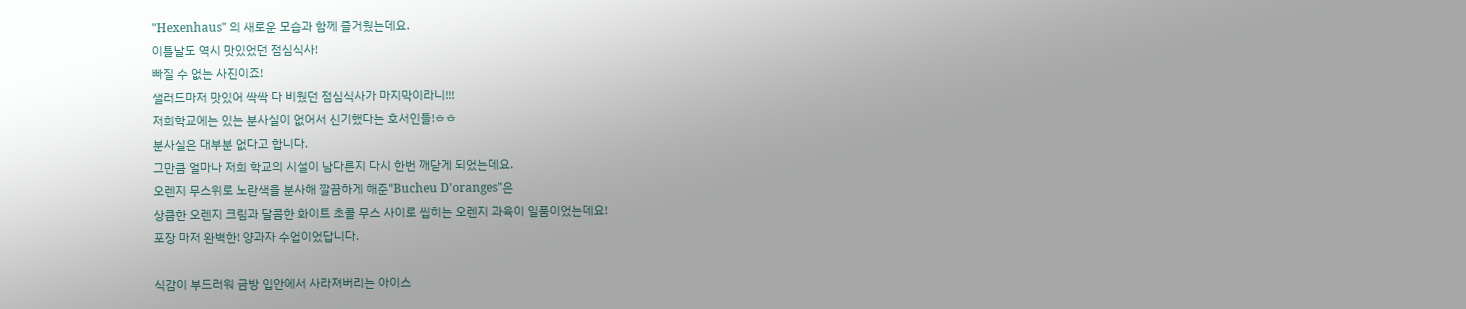"Hexenhaus" 의 새로운 모습과 함께 즐거웠는데요.
이틀날도 역시 맛있었던 점심식사!
빠질 수 없는 사진이죠!
샐러드마저 맛있어 싹싹 다 비웠던 점심식사가 마지막이라니!!!
저희학교에는 있는 분사실이 없어서 신기했다는 호서인들!ㅎㅎ
분사실은 대부분 없다고 합니다.
그만큼 얼마나 저희 학교의 시설이 남다른지 다시 한번 깨닫게 되었는데요.
오렌지 무스위로 노란색을 분사해 깔끔하게 해준"Bucheu D'oranges"은
상큼한 오렌지 크림과 달콤한 화이트 초콜 무스 사이로 씹히는 오렌지 과육이 일품이었는데요!
포장 마저 완벽한! 양과자 수업이었답니다.

식감이 부드러워 금방 입안에서 사라져버리는 아이스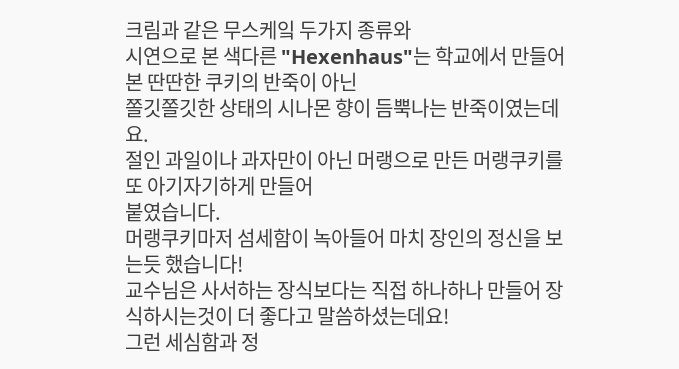크림과 같은 무스케잌 두가지 종류와
시연으로 본 색다른 "Hexenhaus"는 학교에서 만들어본 딴딴한 쿠키의 반죽이 아닌
쫄깃쫄깃한 상태의 시나몬 향이 듬뿍나는 반죽이였는데요.
절인 과일이나 과자만이 아닌 머랭으로 만든 머랭쿠키를 또 아기자기하게 만들어
붙였습니다.
머랭쿠키마저 섬세함이 녹아들어 마치 장인의 정신을 보는듯 했습니다!
교수님은 사서하는 장식보다는 직접 하나하나 만들어 장식하시는것이 더 좋다고 말씀하셨는데요!
그런 세심함과 정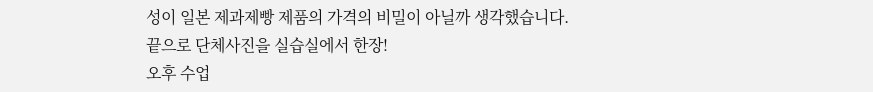성이 일본 제과제빵 제품의 가격의 비밀이 아닐까 생각했습니다.
끝으로 단체사진을 실습실에서 한장!
오후 수업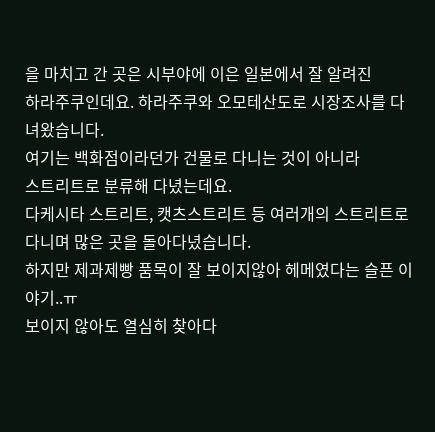을 마치고 간 곳은 시부야에 이은 일본에서 잘 알려진
하라주쿠인데요. 하라주쿠와 오모테산도로 시장조사를 다녀왔습니다.
여기는 백화점이라던가 건물로 다니는 것이 아니라
스트리트로 분류해 다녔는데요.
다케시타 스트리트, 캣츠스트리트 등 여러개의 스트리트로 다니며 많은 곳을 돌아다녔습니다.
하지만 제과제빵 품목이 잘 보이지않아 헤메였다는 슬픈 이야기..ㅠ
보이지 않아도 열심히 찾아다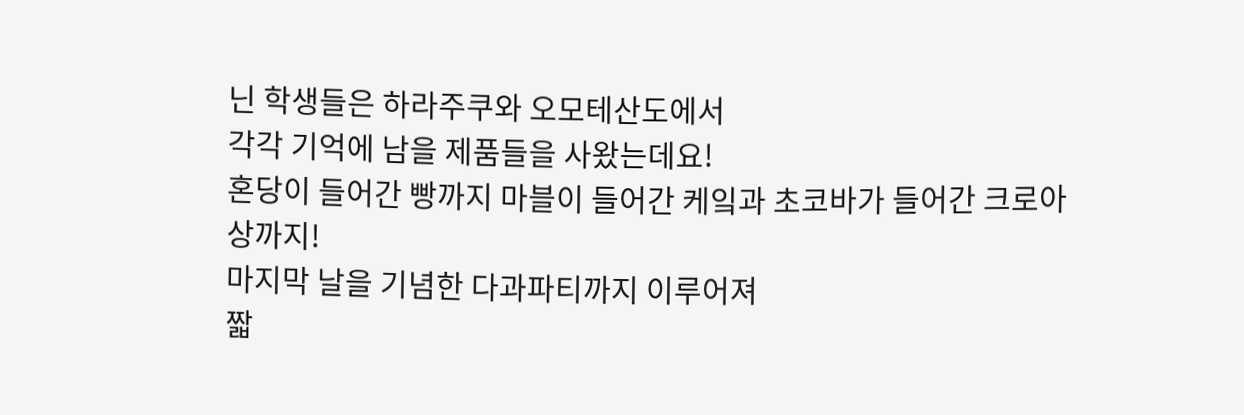닌 학생들은 하라주쿠와 오모테산도에서
각각 기억에 남을 제품들을 사왔는데요!
혼당이 들어간 빵까지 마블이 들어간 케잌과 초코바가 들어간 크로아상까지!
마지막 날을 기념한 다과파티까지 이루어져
짧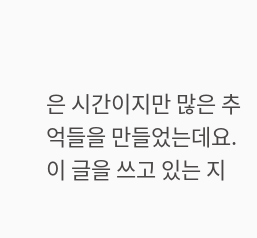은 시간이지만 많은 추억들을 만들었는데요.
이 글을 쓰고 있는 지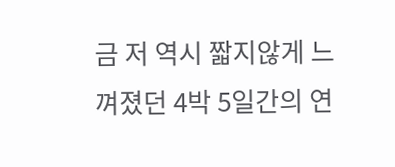금 저 역시 짧지않게 느껴졌던 4박 5일간의 연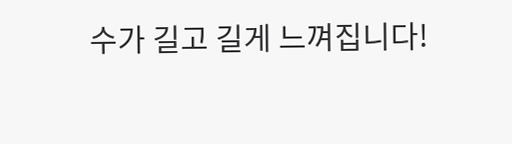수가 길고 길게 느껴집니다!